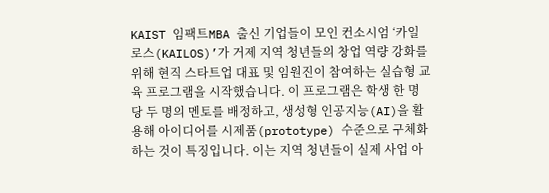KAIST 임팩트MBA 출신 기업들이 모인 컨소시엄 ‘카일로스(KAILOS)’가 거제 지역 청년들의 창업 역량 강화를 위해 현직 스타트업 대표 및 임원진이 참여하는 실습형 교육 프로그램을 시작했습니다. 이 프로그램은 학생 한 명당 두 명의 멘토를 배정하고, 생성형 인공지능(AI)을 활용해 아이디어를 시제품(prototype) 수준으로 구체화하는 것이 특징입니다. 이는 지역 청년들이 실제 사업 아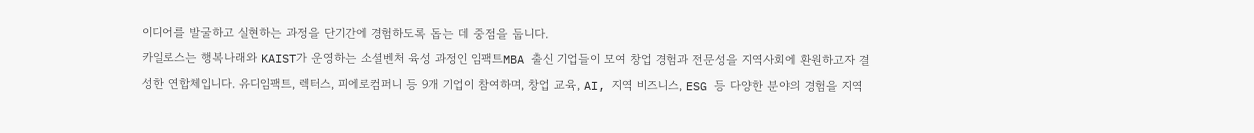이디어를 발굴하고 실현하는 과정을 단기간에 경험하도록 돕는 데 중점을 둡니다.
카일로스는 행복나래와 KAIST가 운영하는 소셜벤처 육성 과정인 임팩트MBA 출신 기업들이 모여 창업 경험과 전문성을 지역사회에 환원하고자 결성한 연합체입니다. 유디임팩트, 렉터스, 피에로컴퍼니 등 9개 기업이 참여하며, 창업 교육, AI, 지역 비즈니스, ESG 등 다양한 분야의 경험을 지역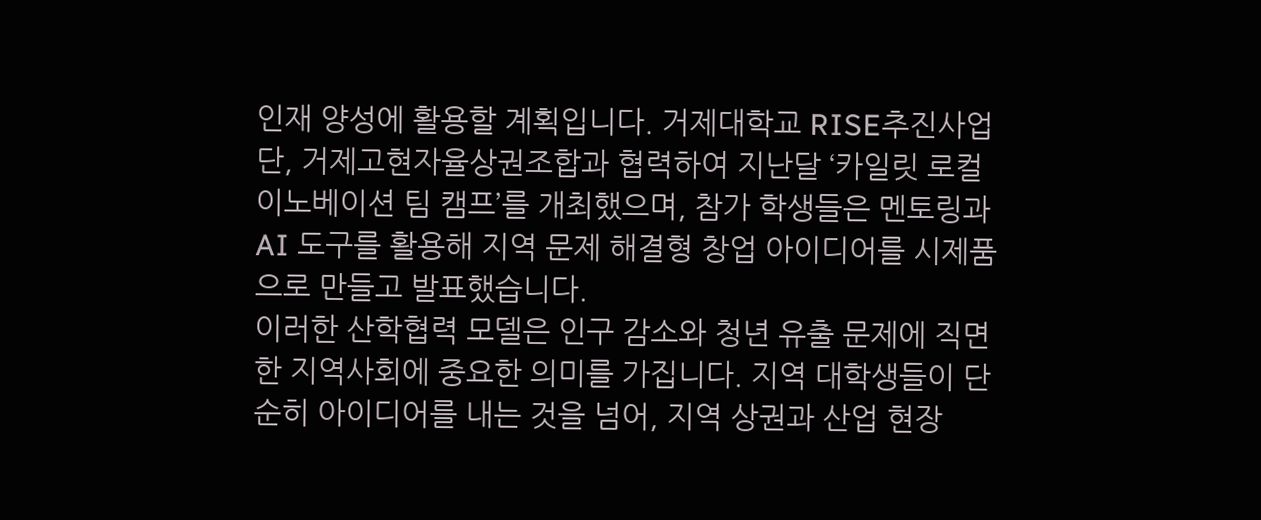인재 양성에 활용할 계획입니다. 거제대학교 RISE추진사업단, 거제고현자율상권조합과 협력하여 지난달 ‘카일릿 로컬 이노베이션 팀 캠프’를 개최했으며, 참가 학생들은 멘토링과 AI 도구를 활용해 지역 문제 해결형 창업 아이디어를 시제품으로 만들고 발표했습니다.
이러한 산학협력 모델은 인구 감소와 청년 유출 문제에 직면한 지역사회에 중요한 의미를 가집니다. 지역 대학생들이 단순히 아이디어를 내는 것을 넘어, 지역 상권과 산업 현장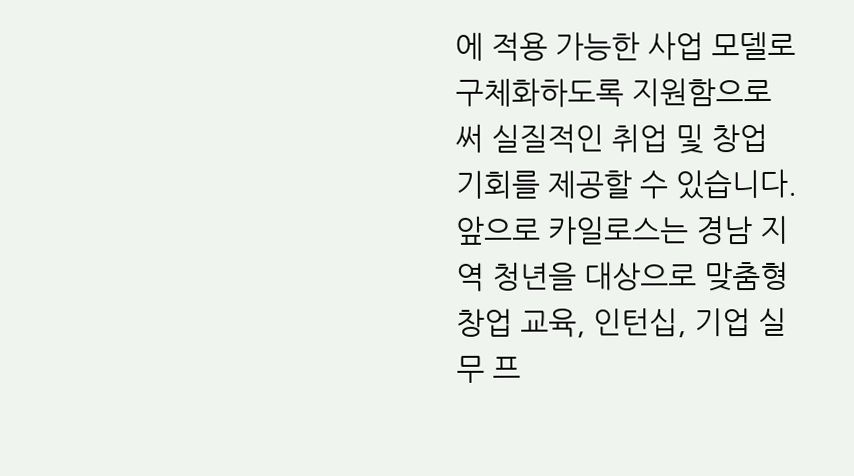에 적용 가능한 사업 모델로 구체화하도록 지원함으로써 실질적인 취업 및 창업 기회를 제공할 수 있습니다. 앞으로 카일로스는 경남 지역 청년을 대상으로 맞춤형 창업 교육, 인턴십, 기업 실무 프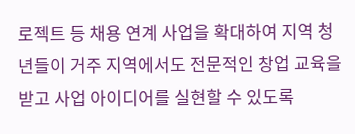로젝트 등 채용 연계 사업을 확대하여 지역 청년들이 거주 지역에서도 전문적인 창업 교육을 받고 사업 아이디어를 실현할 수 있도록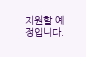지원할 예정입니다.